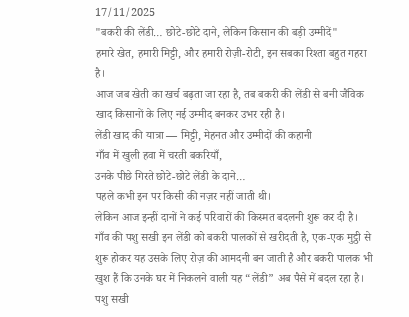17/11/2025
"बकरी की लेंडी… छोटे-छोटे दाने, लेकिन किसान की बड़ी उम्मीदें"
हमारे खेत, हमारी मिट्टी, और हमारी रोज़ी-रोटी, इन सबका रिश्ता बहुत गहरा है।
आज जब खेती का खर्च बढ़ता जा रहा है, तब बकरी की लेंडी से बनी जैविक खाद किसानों के लिए नई उम्मीद बनकर उभर रही है।
लेंडी खाद की यात्रा — मिट्टी, मेहनत और उम्मीदों की कहानी
गाँव में खुली हवा में चरती बकरियाँ,
उनके पीछे गिरते छोटे-छोटे लेंडी के दाने…
पहले कभी इन पर किसी की नज़र नहीं जाती थी।
लेकिन आज इन्हीं दानों ने कई परिवारों की किस्मत बदलनी शुरू कर दी है।
गाँव की पशु सखी इन लेंडी को बकरी पालकों से खरीदती है, एक-एक मुट्ठी से शुरू होकर यह उसके लिए रोज़ की आमदनी बन जाती है और बकरी पालक भी खुश हैं कि उनके घर में निकलने वाली यह “लेंडी” अब पैसे में बदल रहा है।
पशु सखी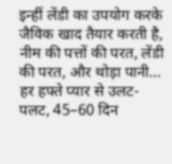इन्हीं लेंडी का उपयोग करके जैविक खाद तैयार करती है, नीम की पत्तों की परत, लेंडी की परत, और थोड़ा पानी…
हर हफ्ते प्यार से उलट-पलट, 45–60 दिन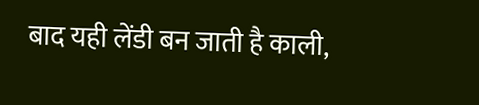बाद यही लेंडी बन जाती है काली,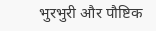भुरभुरी और पौष्टिक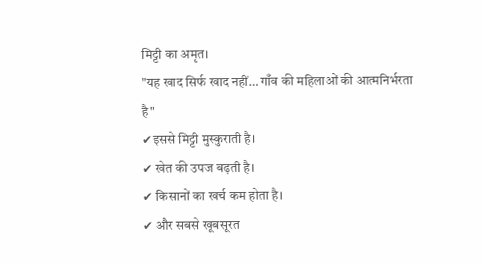मिट्टी का अमृत।
"यह खाद सिर्फ खाद नहीं… गाँव की महिलाओं की आत्मनिर्भरता है"
✔इससे मिट्टी मुस्कुराती है।
✔ खेत की उपज बढ़ती है।
✔ किसानों का खर्च कम होता है।
✔ और सबसे खूबसूरत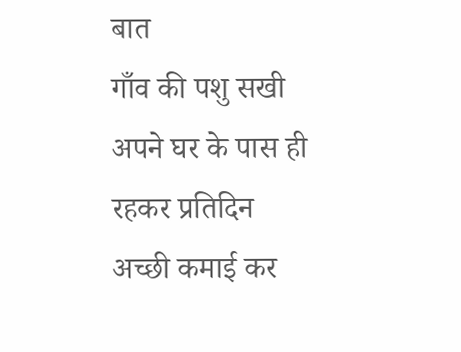बात
गाँव की पशु सखी अपने घर के पास ही रहकर प्रतिदिन अच्छी कमाई कर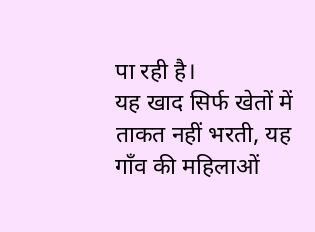पा रही है।
यह खाद सिर्फ खेतों में ताकत नहीं भरती, यह गाँव की महिलाओं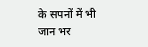के सपनों में भी जान भर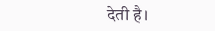देती है।